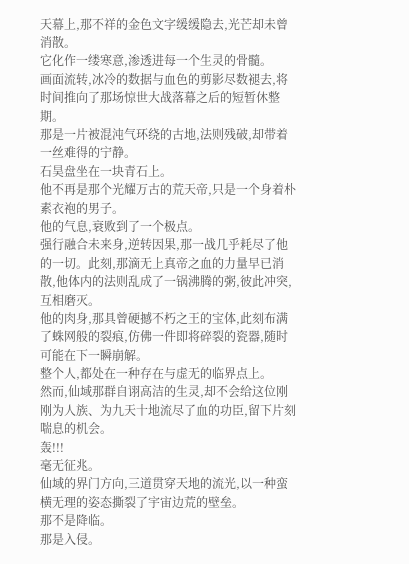天幕上,那不祥的金色文字缓缓隐去,光芒却未曾消散。
它化作一缕寒意,渗透进每一个生灵的骨髓。
画面流转,冰冷的数据与血色的剪影尽数褪去,将时间推向了那场惊世大战落幕之后的短暂休整期。
那是一片被混沌气环绕的古地,法则残破,却带着一丝难得的宁静。
石昊盘坐在一块青石上。
他不再是那个光耀万古的荒天帝,只是一个身着朴素衣袍的男子。
他的气息,衰败到了一个极点。
强行融合未来身,逆转因果,那一战几乎耗尽了他的一切。此刻,那滴无上真帝之血的力量早已消散,他体内的法则乱成了一锅沸腾的粥,彼此冲突,互相磨灭。
他的肉身,那具曾硬撼不朽之王的宝体,此刻布满了蛛网般的裂痕,仿佛一件即将碎裂的瓷器,随时可能在下一瞬崩解。
整个人,都处在一种存在与虚无的临界点上。
然而,仙域那群自诩高洁的生灵,却不会给这位刚刚为人族、为九天十地流尽了血的功臣,留下片刻喘息的机会。
轰!!!
毫无征兆。
仙域的界门方向,三道贯穿天地的流光,以一种蛮横无理的姿态撕裂了宇宙边荒的壁垒。
那不是降临。
那是入侵。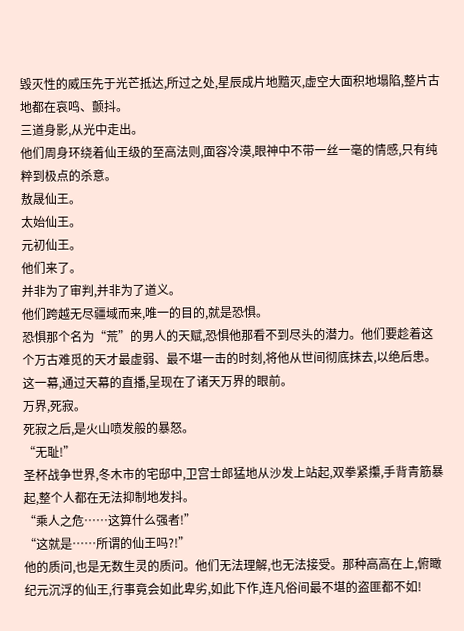毁灭性的威压先于光芒抵达,所过之处,星辰成片地黯灭,虚空大面积地塌陷,整片古地都在哀鸣、颤抖。
三道身影,从光中走出。
他们周身环绕着仙王级的至高法则,面容冷漠,眼神中不带一丝一毫的情感,只有纯粹到极点的杀意。
敖晟仙王。
太始仙王。
元初仙王。
他们来了。
并非为了审判,并非为了道义。
他们跨越无尽疆域而来,唯一的目的,就是恐惧。
恐惧那个名为“荒”的男人的天赋,恐惧他那看不到尽头的潜力。他们要趁着这个万古难觅的天才最虚弱、最不堪一击的时刻,将他从世间彻底抹去,以绝后患。
这一幕,通过天幕的直播,呈现在了诸天万界的眼前。
万界,死寂。
死寂之后,是火山喷发般的暴怒。
“无耻!”
圣杯战争世界,冬木市的宅邸中,卫宫士郎猛地从沙发上站起,双拳紧攥,手背青筋暴起,整个人都在无法抑制地发抖。
“乘人之危……这算什么强者!”
“这就是……所谓的仙王吗?!”
他的质问,也是无数生灵的质问。他们无法理解,也无法接受。那种高高在上,俯瞰纪元沉浮的仙王,行事竟会如此卑劣,如此下作,连凡俗间最不堪的盗匪都不如!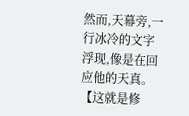然而,天幕旁,一行冰冷的文字浮现,像是在回应他的天真。
【这就是修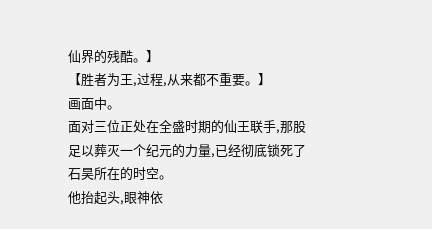仙界的残酷。】
【胜者为王,过程,从来都不重要。】
画面中。
面对三位正处在全盛时期的仙王联手,那股足以葬灭一个纪元的力量,已经彻底锁死了石昊所在的时空。
他抬起头,眼神依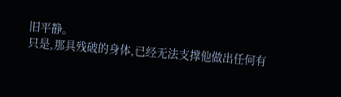旧平静。
只是,那具残破的身体,已经无法支撑他做出任何有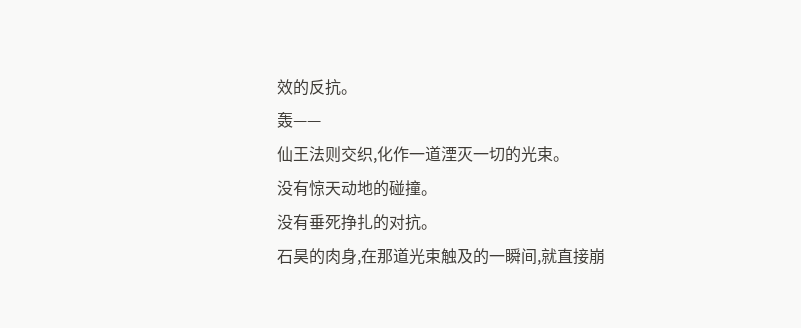效的反抗。
轰——
仙王法则交织,化作一道湮灭一切的光束。
没有惊天动地的碰撞。
没有垂死挣扎的对抗。
石昊的肉身,在那道光束触及的一瞬间,就直接崩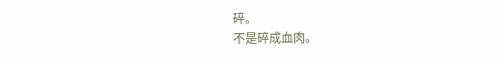碎。
不是碎成血肉。